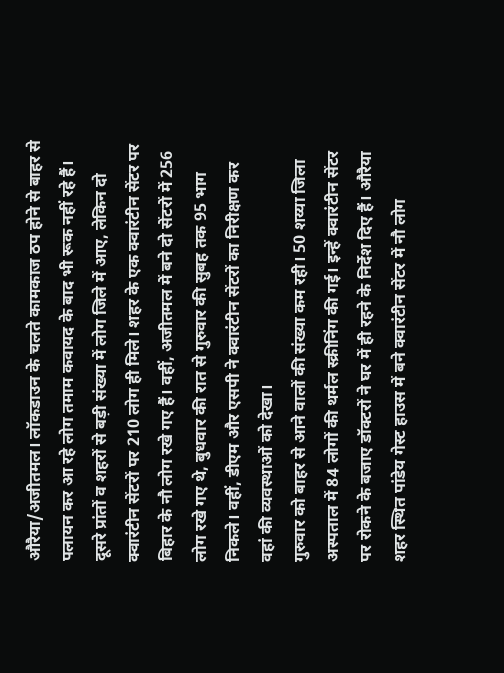औरैया/अजीतमल। लॉकडाउन के चलते कामकाज ठप होने से बाहर से पलायन कर आ रहे लोग तमाम कवायद के बाद भी रूक नहीं रहे हैं। दूसरे प्रांतों व शहरों से बड़ी संख्या में लोग जिले में आए, लेकिन दो क्वारंटीन सेंटरों पर 210 लोग ही मिले। शहर के एक क्वारंटीन सेंटर पर बिहार के नौ लोग रखे गए हैं। वहीं, अजीतमल में बने दो सेंटरों में 256 लोग रखे गए थे, बुधवार की रात से गुरुवार की सुबह तक 95 भाग निकले। वहीं, डीएम और एसपी ने क्वारंटीन सेंटरों का निरीक्षण कर वहां की व्यवस्थाओं को देखा।
गुरुवार को बाहर से आने वालों की संख्या कम रही। 50 शय्या जिला अस्पताल में 84 लोगों की थर्मल स्क्रीनिंग की गई। इन्हें क्वारंटीन सेंटर पर रोकने के बजाए डॉक्टरों ने घर में ही रहने के निर्देश दिए हैं। औरैया शहर स्थित पांडेय गेस्ट हाउस में बने क्वारंटीन सेंटर में नौ लोग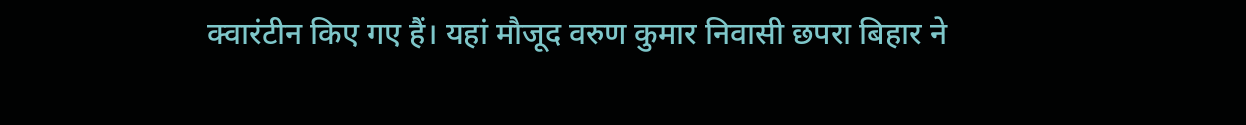क्वारंटीन किए गए हैं। यहां मौजूद वरुण कुमार निवासी छपरा बिहार ने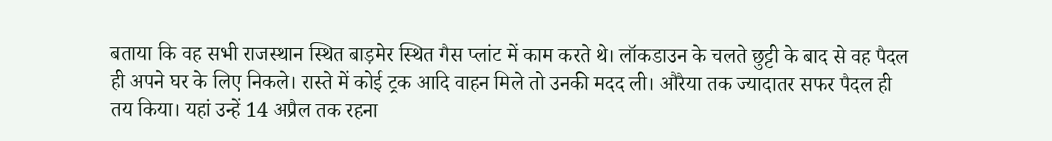बताया कि वह सभी राजस्थान स्थित बाड़मेर स्थित गैस प्लांट में काम करते थे। लॉकडाउन के चलते छुट्टी के बाद से वह पैदल ही अपने घर के लिए निकले। रास्ते में कोई ट्रक आदि वाहन मिले तो उनकी मदद ली। औरैया तक ज्यादातर सफर पैदल ही तय किया। यहां उन्हें 14 अप्रैल तक रहना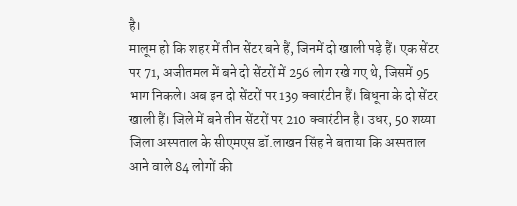है।
मालूम हो कि शहर में तीन सेंटर बने हैं, जिनमें दो खाली पड़े हैं। एक सेंटर पर 71, अजीतमल में बने दो सेंटरों में 256 लोग रखे गए थे, जिसमें 95 भाग निकले। अब इन दो सेंटरों पर 139 क्वारंटीन हैं। बिधूना के दो सेंटर खाली हैं। जिले में बने तीन सेंटरों पर 210 क्वारंटीन है। उधर, 50 शय्या जिला अस्पताल के सीएमएस डॉ.लाखन सिंह ने बताया कि अस्पताल आने वाले 84 लोगों की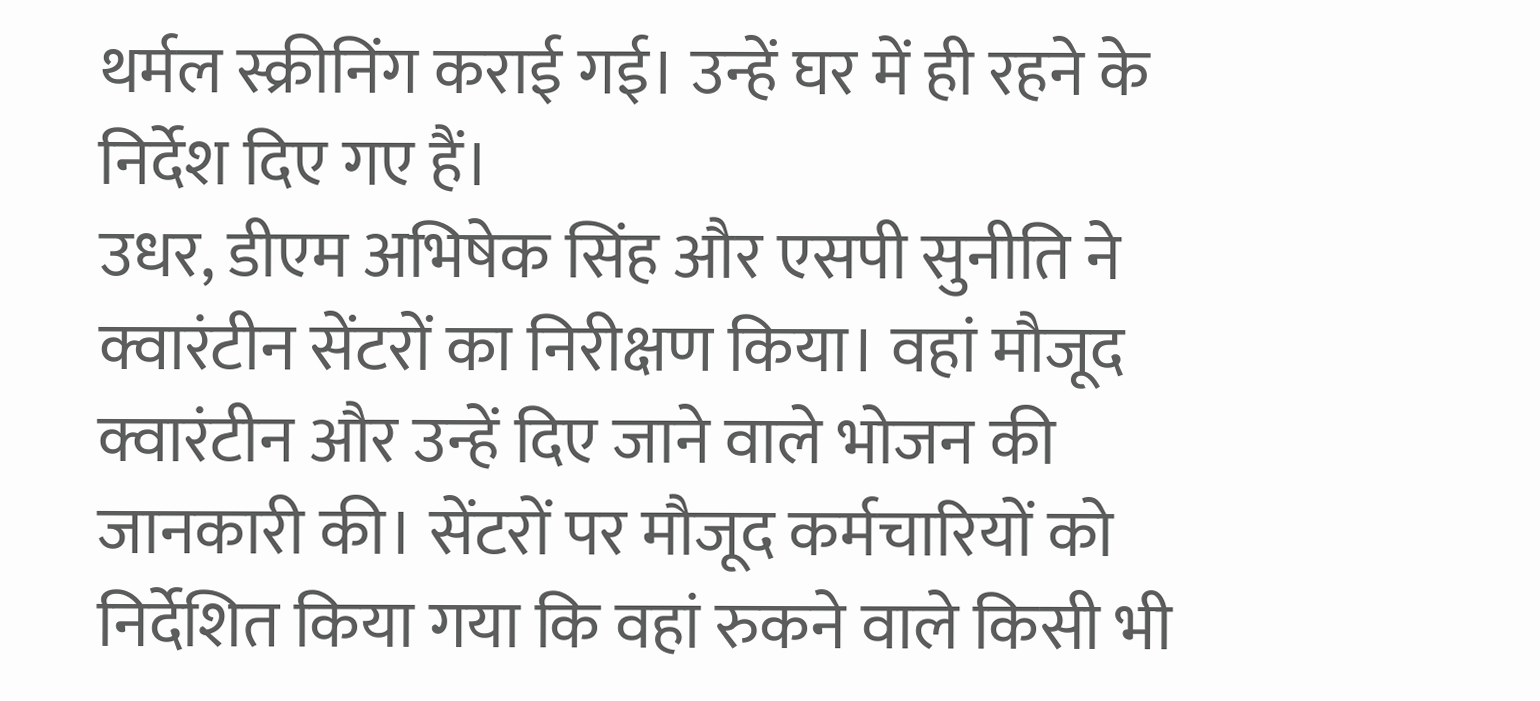थर्मल स्क्रीनिंग कराई गई। उन्हें घर में ही रहने के निर्देश दिए गए हैं।
उधर, डीएम अभिषेक सिंह और एसपी सुनीति ने क्वारंटीन सेंटरों का निरीक्षण किया। वहां मौजूद क्वारंटीन और उन्हें दिए जाने वाले भोजन की जानकारी की। सेंटरों पर मौजूद कर्मचारियों को निर्देशित किया गया कि वहां रुकने वाले किसी भी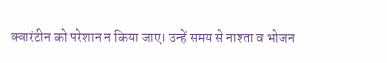क्वारंटीन को परेशान न किया जाए। उन्हें समय से नाश्ता व भोजन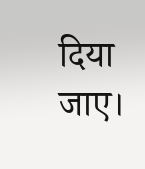दिया जाए।